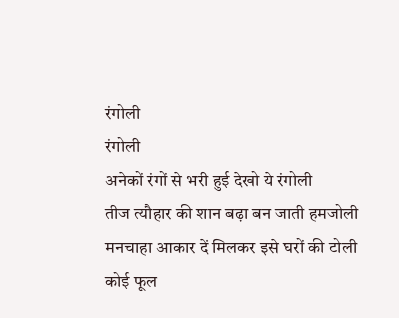रंगोली
रंगोली
अनेकों रंगों से भरी हुई देखो ये रंगोली
तीज त्यौहार की शान बढ़ा बन जाती हमजोली
मनचाहा आकार दें मिलकर इसे घरों की टोली
कोई फूल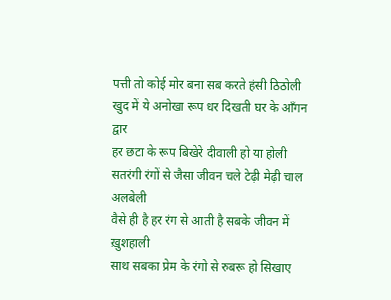पत्ती तो कोई मोर बना सब करते हंसी ठिठोली
खुद में ये अनोखा रूप धर दिखती घर के आँगन द्वार
हर छटा के रूप बिखेरे दीवाली हो या होली
सतरंगी रंगों से जैसा जीवन चले टेढ़ी मेढ़ी चाल अलबेली
वैसे ही है हर रंग से आती है सबके जीवन में ख़ुशहाली
साथ सबका प्रेम के रंगो से रुबरू हो सिखाए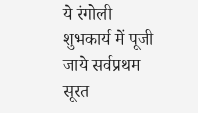ये रंगोली
शुभकार्य में पूजी जाये सर्वप्रथम सूरत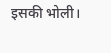इसकी भोली।